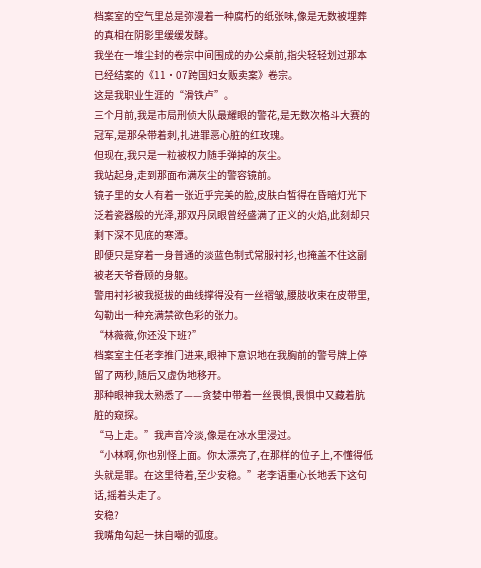档案室的空气里总是弥漫着一种腐朽的纸张味,像是无数被埋葬的真相在阴影里缓缓发酵。
我坐在一堆尘封的卷宗中间围成的办公桌前,指尖轻轻划过那本已经结案的《11·07跨国妇女贩卖案》卷宗。
这是我职业生涯的“滑铁卢”。
三个月前,我是市局刑侦大队最耀眼的警花,是无数次格斗大赛的冠军,是那朵带着刺,扎进罪恶心脏的红玫瑰。
但现在,我只是一粒被权力随手弹掉的灰尘。
我站起身,走到那面布满灰尘的警容镜前。
镜子里的女人有着一张近乎完美的脸,皮肤白皙得在昏暗灯光下泛着瓷器般的光泽,那双丹凤眼曾经盛满了正义的火焰,此刻却只剩下深不见底的寒潭。
即便只是穿着一身普通的淡蓝色制式常服衬衫,也掩盖不住这副被老天爷眷顾的身躯。
警用衬衫被我挺拔的曲线撑得没有一丝褶皱,腰肢收束在皮带里,勾勒出一种充满禁欲色彩的张力。
“林薇薇,你还没下班?”
档案室主任老李推门进来,眼神下意识地在我胸前的警号牌上停留了两秒,随后又虚伪地移开。
那种眼神我太熟悉了——贪婪中带着一丝畏惧,畏惧中又藏着肮脏的窥探。
“马上走。”我声音冷淡,像是在冰水里浸过。
“小林啊,你也别怪上面。你太漂亮了,在那样的位子上,不懂得低头就是罪。在这里待着,至少安稳。”老李语重心长地丢下这句话,摇着头走了。
安稳?
我嘴角勾起一抹自嘲的弧度。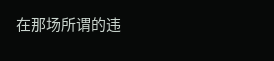在那场所谓的违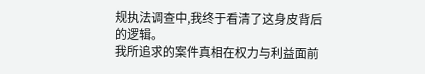规执法调查中,我终于看清了这身皮背后的逻辑。
我所追求的案件真相在权力与利益面前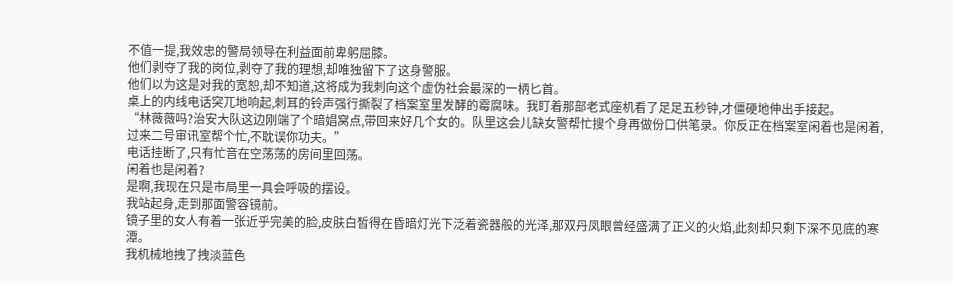不值一提,我效忠的警局领导在利益面前卑躬屈膝。
他们剥夺了我的岗位,剥夺了我的理想,却唯独留下了这身警服。
他们以为这是对我的宽恕,却不知道,这将成为我刺向这个虚伪社会最深的一柄匕首。
桌上的内线电话突兀地响起,刺耳的铃声强行撕裂了档案室里发酵的霉腐味。我盯着那部老式座机看了足足五秒钟,才僵硬地伸出手接起。
“林薇薇吗?治安大队这边刚端了个暗娼窝点,带回来好几个女的。队里这会儿缺女警帮忙搜个身再做份口供笔录。你反正在档案室闲着也是闲着,过来二号审讯室帮个忙,不耽误你功夫。”
电话挂断了,只有忙音在空荡荡的房间里回荡。
闲着也是闲着?
是啊,我现在只是市局里一具会呼吸的摆设。
我站起身,走到那面警容镜前。
镜子里的女人有着一张近乎完美的脸,皮肤白皙得在昏暗灯光下泛着瓷器般的光泽,那双丹凤眼曾经盛满了正义的火焰,此刻却只剩下深不见底的寒潭。
我机械地拽了拽淡蓝色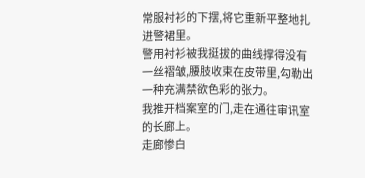常服衬衫的下摆,将它重新平整地扎进警裙里。
警用衬衫被我挺拔的曲线撑得没有一丝褶皱,腰肢收束在皮带里,勾勒出一种充满禁欲色彩的张力。
我推开档案室的门,走在通往审讯室的长廊上。
走廊惨白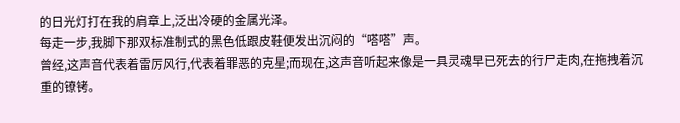的日光灯打在我的肩章上,泛出冷硬的金属光泽。
每走一步,我脚下那双标准制式的黑色低跟皮鞋便发出沉闷的“嗒嗒”声。
曾经,这声音代表着雷厉风行,代表着罪恶的克星;而现在,这声音听起来像是一具灵魂早已死去的行尸走肉,在拖拽着沉重的镣铐。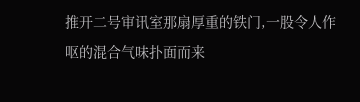推开二号审讯室那扇厚重的铁门,一股令人作呕的混合气味扑面而来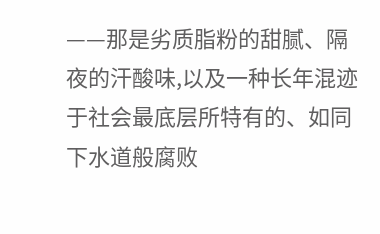——那是劣质脂粉的甜腻、隔夜的汗酸味,以及一种长年混迹于社会最底层所特有的、如同下水道般腐败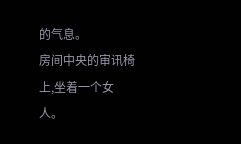的气息。
房间中央的审讯椅上,坐着一个女人。